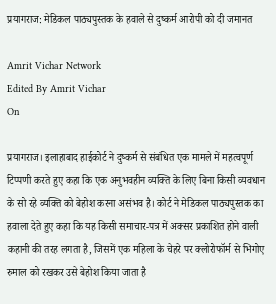प्रयागराज: मेडिकल पाठ्यपुस्तक के हवाले से दुष्कर्म आरोपी को दी जमानत

Amrit Vichar Network
Edited By Amrit Vichar
On

प्रयागराज। इलाहाबाद हाईकोर्ट ने दुष्कर्म से संबंधित एक मामले में महत्वपूर्ण टिप्पणी करते हुए कहा कि एक अनुभवहीन व्यक्ति के लिए बिना किसी व्यवधान के सो रहे व्यक्ति को बेहोश करना असंभव है। कोर्ट ने मेडिकल पाठ्यपुस्तक का हवाला देते हुए कहा कि यह किसी समाचार-पत्र में अक्सर प्रकाशित होने वाली कहानी की तरह लगता है, जिसमें एक महिला के चेहरे पर क्लोरोफॉर्म से भिगोए रुमाल को रखकर उसे बेहोश किया जाता है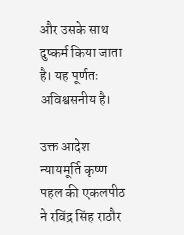और उसके साथ दुष्कर्म किया जाता है। यह पूर्णतः अविश्वसनीय है।

उक्त आदेश न्यायमूर्ति कृष्ण पहल की एकलपीठ ने रविंद्र सिंह राठौर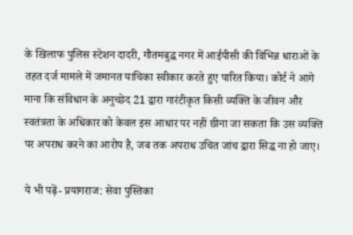के खिलाफ पुलिस स्टेशन दादरी, गौतमबुद्ध नगर में आईपीसी की विभिन्न धाराओं के तहत दर्ज मामले में जमानत याचिका स्वीकार करते हुए पारित किया। कोर्ट ने आगे माना कि संविधान के अनुच्छेद 21 द्वारा गारंटीकृत किसी व्यक्ति के जीवन और स्वतंत्रता के अधिकार को केवल इस आधार पर नहीं छीना जा सकता कि उस व्यक्ति पर अपराध करने का आरोप है, जब तक अपराध उचित जांच द्वारा सिद्ध ना हो जाए।

ये भी पढ़ें- प्रयागराज: सेवा पुस्तिका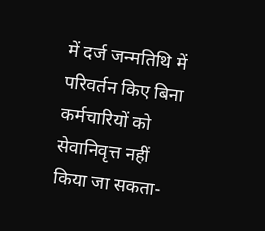में दर्ज जन्मतिथि में परिवर्तन किए बिना कर्मचारियों को सेवानिवृत्त नहीं किया जा सकता-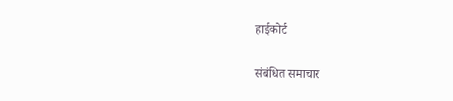हाईकोर्ट

संबंधित समाचार